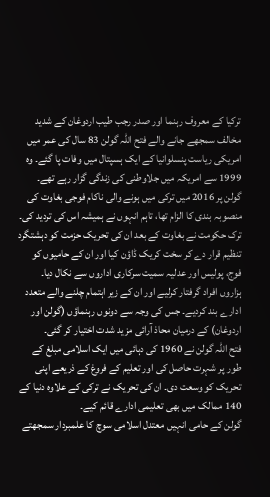ترکیا کے معروف رہنما اور صدر رجب طیب اردوغان کے شدید مخالف سمجھے جانے والے فتح اللہ گولن 83 سال کی عمر میں امریکی ریاست پنسلوانیا کے ایک ہسپتال میں وفات پا گئے۔ وہ 1999 سے امریکہ میں جلاوطنی کی زندگی گزار رہے تھے۔
گولن پر 2016 میں ترکی میں ہونے والی ناکام فوجی بغاوت کی منصوبہ بندی کا الزام تھا، تاہم انہوں نے ہمیشہ اس کی تردید کی۔ ترک حکومت نے بغاوت کے بعد ان کی تحریک حزمت کو دہشتگرد تنظیم قرار دے کر سخت کریک ڈاؤن کیا اور ان کے حامیوں کو فوج، پولیس اور عدلیہ سمیت سرکاری اداروں سے نکال دیا۔
ہزاروں افراد گرفتار کرلیے اور ان کے زیر اہتمام چلنے والے متعدد ادارے بند کردیے۔ جس کی وجہ سے دونوں رہنماؤں (گولن اور اردوغان) کے درمیان محاذ آرائی مزید شدت اختیار کر گئی۔
فتح اللہ گولن نے 1960 کی دہائی میں ایک اسلامی مبلغ کے طور پر شہرت حاصل کی اور تعلیم کے فروغ کے ذریعے اپنی تحریک کو وسعت دی۔ ان کی تحریک نے ترکی کے علاوہ دنیا کے 140 ممالک میں بھی تعلیمی ادارے قائم کیے۔
گولن کے حامی انہیں معتدل اسلامی سوچ کا علمبردار سمجھتے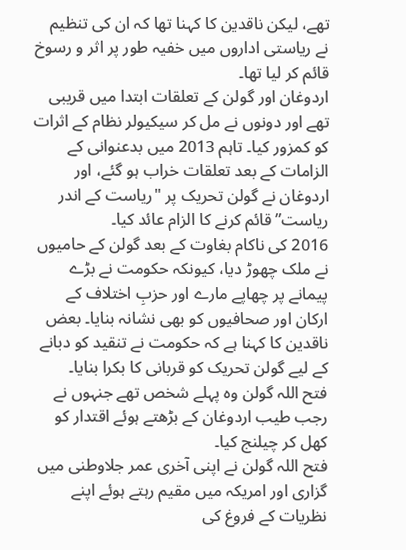تھے، لیکن ناقدین کا کہنا تھا کہ ان کی تنظیم نے ریاستی اداروں میں خفیہ طور پر اثر و رسوخ قائم کر لیا تھا۔
اردوغان اور گولن کے تعلقات ابتدا میں قریبی تھے اور دونوں نے مل کر سیکیولر نظام کے اثرات کو کمزور کیا۔ تاہم 2013 میں بدعنوانی کے الزامات کے بعد تعلقات خراب ہو گئے، اور اردوغان نے گولن تحریک پر "ریاست کے اندر ریاست” قائم کرنے کا الزام عائد کیا۔
2016 کی ناکام بغاوت کے بعد گولن کے حامیوں نے ملک چھوڑ دیا، کیونکہ حکومت نے بڑے پیمانے پر چھاپے مارے اور حزبِ اختلاف کے ارکان اور صحافیوں کو بھی نشانہ بنایا۔ بعض ناقدین کا کہنا ہے کہ حکومت نے تنقید کو دبانے کے لیے گولن تحریک کو قربانی کا بکرا بنایا۔
فتح اللہ گولن وہ پہلے شخص تھے جنہوں نے رجب طیب اردوغان کے بڑھتے ہوئے اقتدار کو کھل کر چیلنج کیا۔
فتح اللہ گولن نے اپنی آخری عمر جلاوطنی میں گزاری اور امریکہ میں مقیم رہتے ہوئے اپنے نظریات کے فروغ کی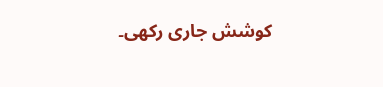کوشش جاری رکھی۔